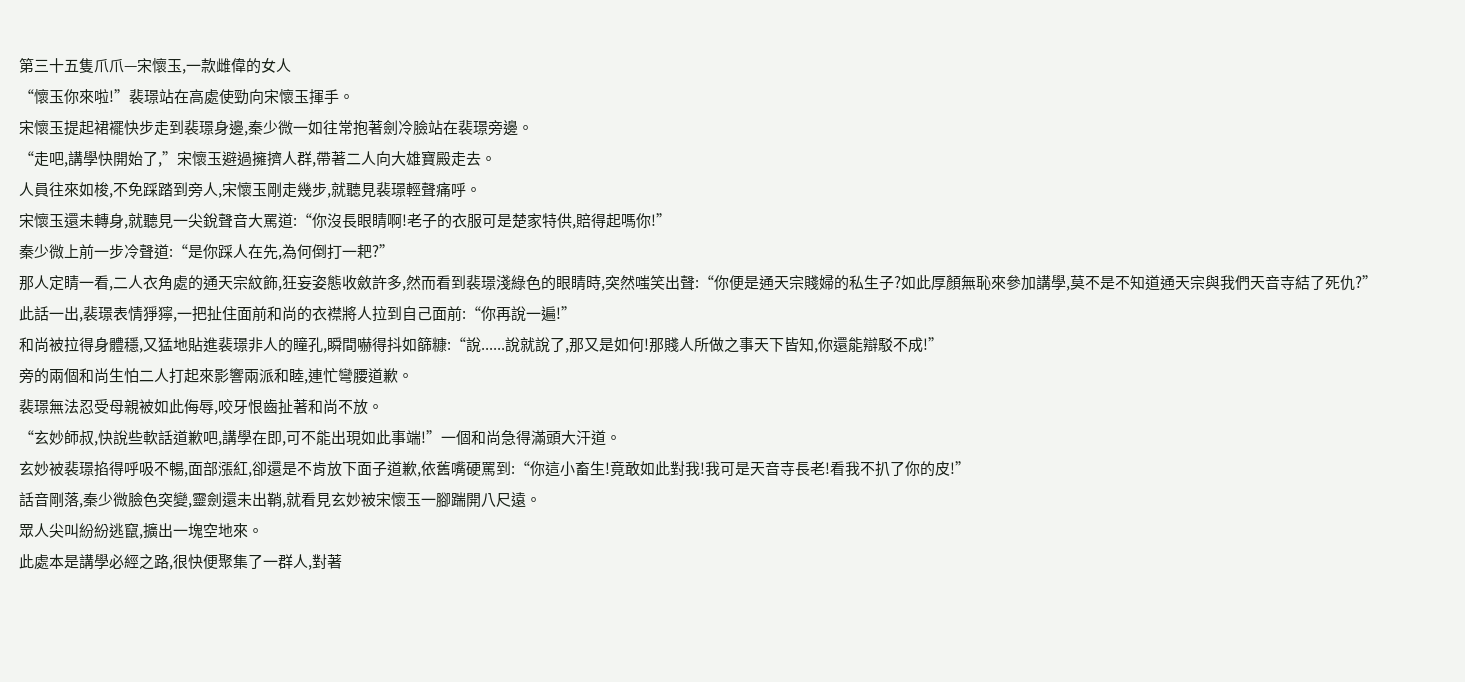第三十五隻爪爪—宋懷玉,一款雌偉的女人
“懷玉你來啦!”裴璟站在高處使勁向宋懷玉揮手。
宋懷玉提起裙襬快步走到裴璟身邊,秦少微一如往常抱著劍冷臉站在裴璟旁邊。
“走吧,講學快開始了,”宋懷玉避過擁擠人群,帶著二人向大雄寶殿走去。
人員往來如梭,不免踩踏到旁人,宋懷玉剛走幾步,就聽見裴璟輕聲痛呼。
宋懷玉還未轉身,就聽見一尖銳聲音大罵道:“你沒長眼睛啊!老子的衣服可是楚家特供,賠得起嗎你!”
秦少微上前一步冷聲道:“是你踩人在先,為何倒打一耙?”
那人定睛一看,二人衣角處的通天宗紋飾,狂妄姿態收斂許多,然而看到裴璟淺綠色的眼睛時,突然嗤笑出聲:“你便是通天宗賤婦的私生子?如此厚顏無恥來參加講學,莫不是不知道通天宗與我們天音寺結了死仇?”
此話一出,裴璟表情猙獰,一把扯住面前和尚的衣襟將人拉到自己面前:“你再說一遍!”
和尚被拉得身體穩,又猛地貼進裴璟非人的瞳孔,瞬間嚇得抖如篩糠:“說......說就說了,那又是如何!那賤人所做之事天下皆知,你還能辯駁不成!”
旁的兩個和尚生怕二人打起來影響兩派和睦,連忙彎腰道歉。
裴璟無法忍受母親被如此侮辱,咬牙恨齒扯著和尚不放。
“玄妙師叔,快說些軟話道歉吧,講學在即,可不能出現如此事端!”一個和尚急得滿頭大汗道。
玄妙被裴璟掐得呼吸不暢,面部漲紅,卻還是不肯放下面子道歉,依舊嘴硬罵到:“你這小畜生!竟敢如此對我!我可是天音寺長老!看我不扒了你的皮!”
話音剛落,秦少微臉色突變,靈劍還未出鞘,就看見玄妙被宋懷玉一腳踹開八尺遠。
眾人尖叫紛紛逃竄,擴出一塊空地來。
此處本是講學必經之路,很快便聚集了一群人,對著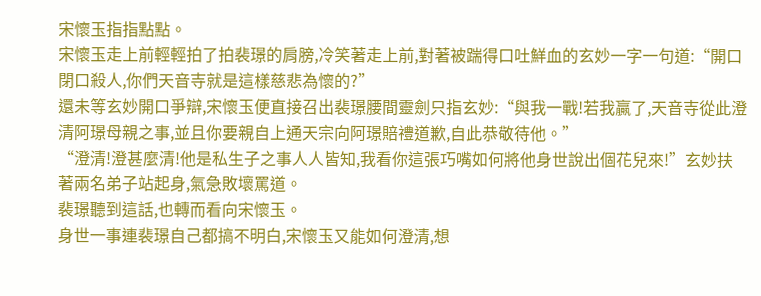宋懷玉指指點點。
宋懷玉走上前輕輕拍了拍裴璟的肩膀,冷笑著走上前,對著被踹得口吐鮮血的玄妙一字一句道:“開口閉口殺人,你們天音寺就是這樣慈悲為懷的?”
還未等玄妙開口爭辯,宋懷玉便直接召出裴璟腰間靈劍只指玄妙:“與我一戰!若我贏了,天音寺從此澄清阿璟母親之事,並且你要親自上通天宗向阿璟賠禮道歉,自此恭敬待他。”
“澄清!澄甚麼清!他是私生子之事人人皆知,我看你這張巧嘴如何將他身世說出個花兒來!”玄妙扶著兩名弟子站起身,氣急敗壞罵道。
裴璟聽到這話,也轉而看向宋懷玉。
身世一事連裴璟自己都搞不明白,宋懷玉又能如何澄清,想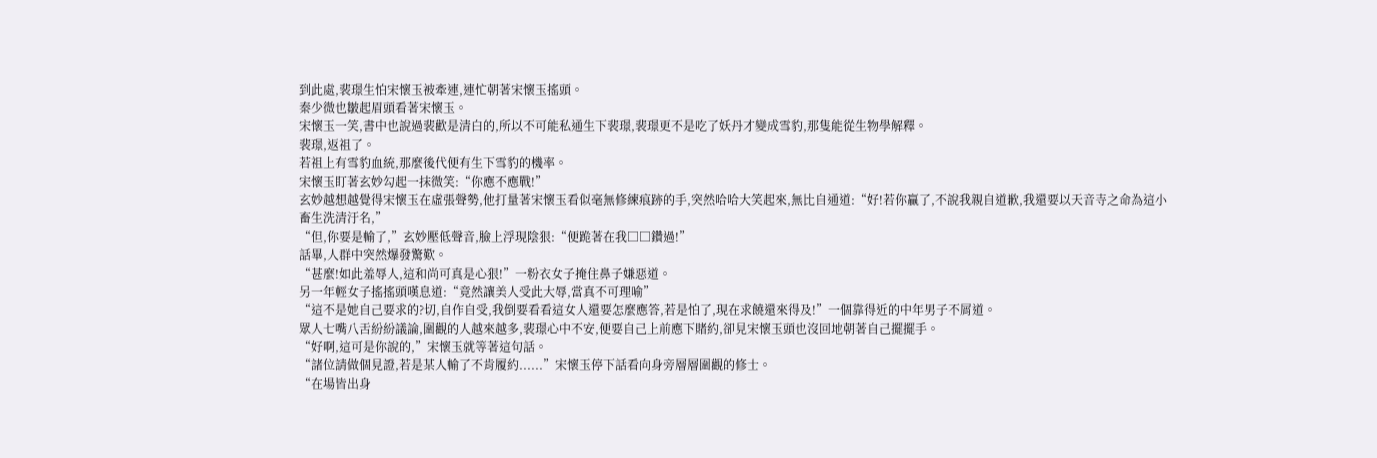到此處,裴璟生怕宋懷玉被牽連,連忙朝著宋懷玉搖頭。
秦少微也皺起眉頭看著宋懷玉。
宋懷玉一笑,書中也說過裴歡是清白的,所以不可能私通生下裴璟,裴璟更不是吃了妖丹才變成雪豹,那隻能從生物學解釋。
裴璟,返祖了。
若祖上有雪豹血統,那麼後代便有生下雪豹的機率。
宋懷玉盯著玄妙勾起一抹微笑:“你應不應戰!”
玄妙越想越覺得宋懷玉在虛張聲勢,他打量著宋懷玉看似毫無修練痕跡的手,突然哈哈大笑起來,無比自通道:“好!若你贏了,不說我親自道歉,我還要以天音寺之命為這小畜生洗清汙名,”
“但,你要是輸了,”玄妙壓低聲音,臉上浮現陰狠:“便跪著在我□□鑽過!”
話畢,人群中突然爆發驚歎。
“甚麼!如此羞辱人,這和尚可真是心狠!”一粉衣女子掩住鼻子嫌惡道。
另一年輕女子搖搖頭嘆息道:“竟然讓美人受此大辱,當真不可理喻”
“這不是她自己要求的?切,自作自受,我倒要看看這女人還要怎麼應答,若是怕了,現在求饒還來得及!”一個靠得近的中年男子不屑道。
眾人七嘴八舌紛紛議論,圍觀的人越來越多,裴璟心中不安,便要自己上前應下賭約,卻見宋懷玉頭也沒回地朝著自己擺擺手。
“好啊,這可是你說的,”宋懷玉就等著這句話。
“諸位請做個見證,若是某人輸了不肯履約......”宋懷玉停下話看向身旁層層圍觀的修士。
“在場皆出身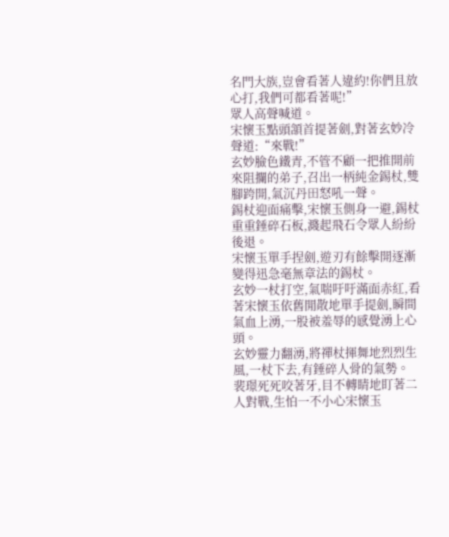名門大族,豈會看著人違約!你們且放心打,我們可都看著呢!”
眾人高聲喊道。
宋懷玉點頭頷首提著劍,對著玄妙冷聲道:“來戰!”
玄妙臉色鐵青,不管不顧一把推開前來阻攔的弟子,召出一柄純金錫杖,雙腳跨開,氣沉丹田怒吼一聲。
錫杖迎面痛擊,宋懷玉側身一避,錫杖重重錘碎石板,濺起飛石令眾人紛紛後退。
宋懷玉單手捏劍,遊刃有餘擊開逐漸變得迅急毫無章法的錫杖。
玄妙一杖打空,氣喘吁吁滿面赤紅,看著宋懷玉依舊閒散地單手提劍,瞬間氣血上湧,一股被羞辱的感覺湧上心頭。
玄妙靈力翻湧,將禪杖揮舞地烈烈生風,一杖下去,有錘碎人骨的氣勢。
裴璟死死咬著牙,目不轉睛地盯著二人對戰,生怕一不小心宋懷玉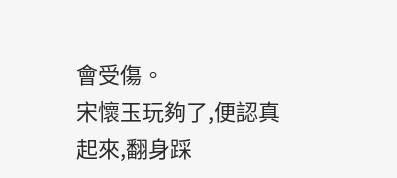會受傷。
宋懷玉玩夠了,便認真起來,翻身踩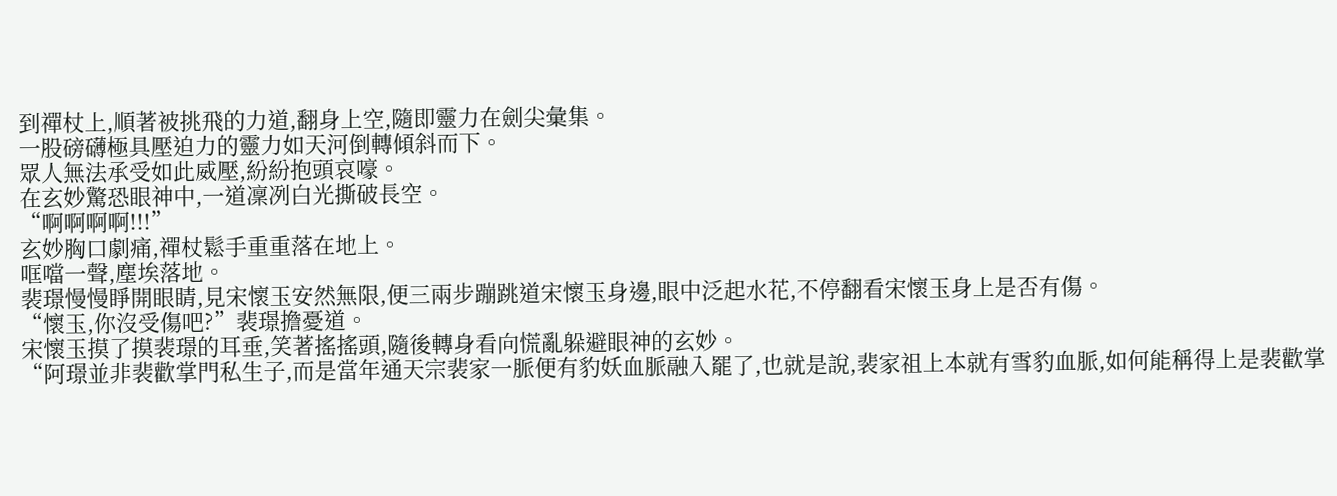到禪杖上,順著被挑飛的力道,翻身上空,隨即靈力在劍尖彙集。
一股磅礴極具壓迫力的靈力如天河倒轉傾斜而下。
眾人無法承受如此威壓,紛紛抱頭哀嚎。
在玄妙驚恐眼神中,一道凜冽白光撕破長空。
“啊啊啊啊!!!”
玄妙胸口劇痛,禪杖鬆手重重落在地上。
哐噹一聲,塵埃落地。
裴璟慢慢睜開眼睛,見宋懷玉安然無限,便三兩步蹦跳道宋懷玉身邊,眼中泛起水花,不停翻看宋懷玉身上是否有傷。
“懷玉,你沒受傷吧?”裴璟擔憂道。
宋懷玉摸了摸裴璟的耳垂,笑著搖搖頭,隨後轉身看向慌亂躲避眼神的玄妙。
“阿璟並非裴歡掌門私生子,而是當年通天宗裴家一脈便有豹妖血脈融入罷了,也就是說,裴家祖上本就有雪豹血脈,如何能稱得上是裴歡掌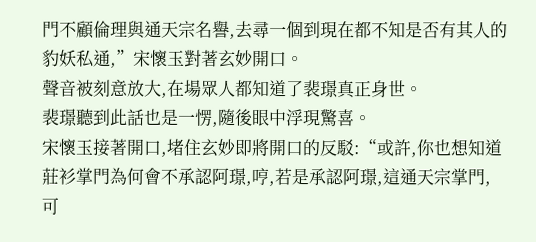門不顧倫理與通天宗名譽,去尋一個到現在都不知是否有其人的豹妖私通,”宋懷玉對著玄妙開口。
聲音被刻意放大,在場眾人都知道了裴璟真正身世。
裴璟聽到此話也是一愣,隨後眼中浮現驚喜。
宋懷玉接著開口,堵住玄妙即將開口的反駁:“或許,你也想知道莊衫掌門為何會不承認阿璟,哼,若是承認阿璟,這通天宗掌門,可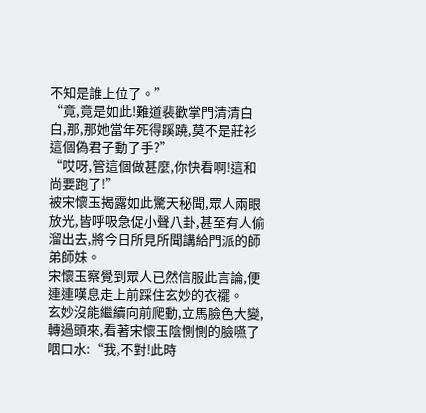不知是誰上位了。”
“竟,竟是如此!難道裴歡掌門清清白白,那,那她當年死得蹊蹺,莫不是莊衫這個偽君子動了手?”
“哎呀,管這個做甚麼,你快看啊!這和尚要跑了!”
被宋懷玉揭露如此驚天秘聞,眾人兩眼放光,皆呼吸急促小聲八卦,甚至有人偷溜出去,將今日所見所聞講給門派的師弟師妹。
宋懷玉察覺到眾人已然信服此言論,便連連嘆息走上前踩住玄妙的衣襬。
玄妙沒能繼續向前爬動,立馬臉色大變,轉過頭來,看著宋懷玉陰惻惻的臉嚥了咽口水:“我,不對!此時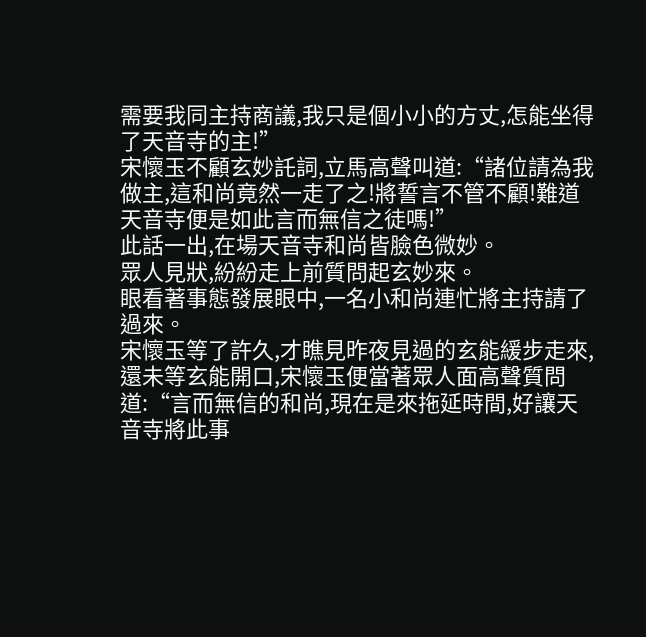需要我同主持商議,我只是個小小的方丈,怎能坐得了天音寺的主!”
宋懷玉不顧玄妙託詞,立馬高聲叫道:“諸位請為我做主,這和尚竟然一走了之!將誓言不管不顧!難道天音寺便是如此言而無信之徒嗎!”
此話一出,在場天音寺和尚皆臉色微妙。
眾人見狀,紛紛走上前質問起玄妙來。
眼看著事態發展眼中,一名小和尚連忙將主持請了過來。
宋懷玉等了許久,才瞧見昨夜見過的玄能緩步走來,還未等玄能開口,宋懷玉便當著眾人面高聲質問道:“言而無信的和尚,現在是來拖延時間,好讓天音寺將此事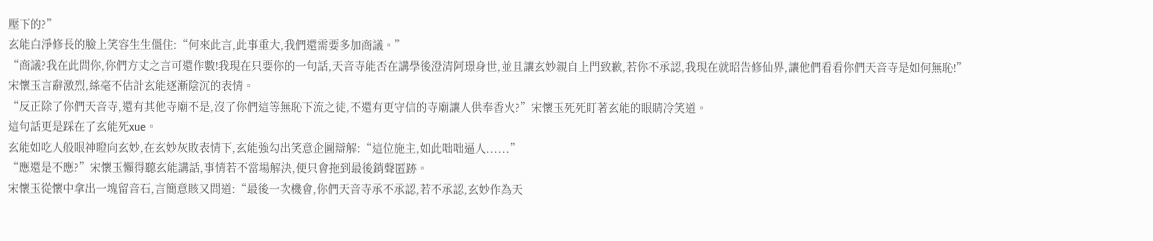壓下的?”
玄能白淨修長的臉上笑容生生僵住:“何來此言,此事重大,我們還需要多加商議。”
“商議?我在此問你,你們方丈之言可還作數!我現在只要你的一句話,天音寺能否在講學後澄清阿璟身世,並且讓玄妙親自上門致歉,若你不承認,我現在就昭告修仙界,讓他們看看你們天音寺是如何無恥!”
宋懷玉言辭激烈,絲毫不估計玄能逐漸陰沉的表情。
“反正除了你們天音寺,還有其他寺廟不是,沒了你們這等無恥下流之徒,不還有更守信的寺廟讓人供奉香火?”宋懷玉死死盯著玄能的眼睛冷笑道。
這句話更是踩在了玄能死xue。
玄能如吃人般眼神瞪向玄妙,在玄妙灰敗表情下,玄能強勾出笑意企圖辯解:“這位施主,如此咄咄逼人......”
“應還是不應?”宋懷玉懶得聽玄能講話,事情若不當場解決,便只會拖到最後銷聲匿跡。
宋懷玉從懷中拿出一塊留音石,言簡意賅又問道:“最後一次機會,你們天音寺承不承認,若不承認,玄妙作為天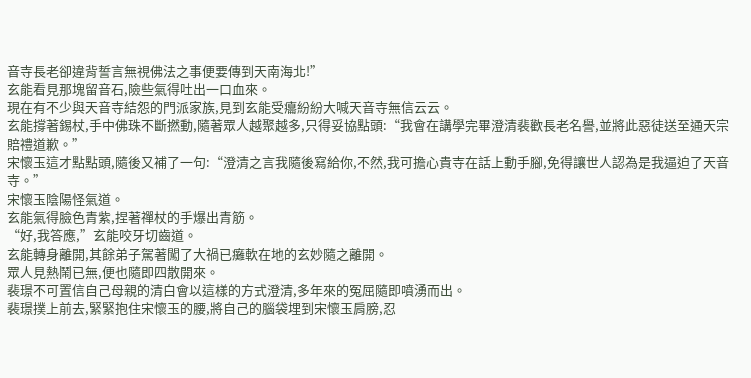音寺長老卻違背誓言無視佛法之事便要傳到天南海北!”
玄能看見那塊留音石,險些氣得吐出一口血來。
現在有不少與天音寺結怨的門派家族,見到玄能受癟紛紛大喊天音寺無信云云。
玄能撐著錫杖,手中佛珠不斷撚動,隨著眾人越聚越多,只得妥協點頭:“我會在講學完畢澄清裴歡長老名譽,並將此惡徒送至通天宗賠禮道歉。”
宋懷玉這才點點頭,隨後又補了一句:“澄清之言我隨後寫給你,不然,我可擔心貴寺在話上動手腳,免得讓世人認為是我逼迫了天音寺。”
宋懷玉陰陽怪氣道。
玄能氣得臉色青紫,捏著禪杖的手爆出青筋。
“好,我答應,”玄能咬牙切齒道。
玄能轉身離開,其餘弟子駕著闖了大禍已癱軟在地的玄妙隨之離開。
眾人見熱鬧已無,便也隨即四散開來。
裴璟不可置信自己母親的清白會以這樣的方式澄清,多年來的冤屈隨即噴湧而出。
裴璟撲上前去,緊緊抱住宋懷玉的腰,將自己的腦袋埋到宋懷玉肩膀,忍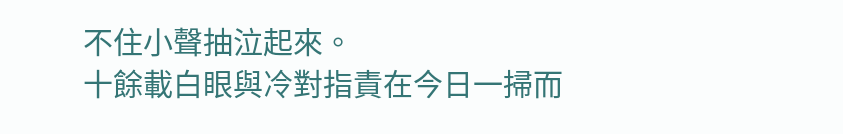不住小聲抽泣起來。
十餘載白眼與冷對指責在今日一掃而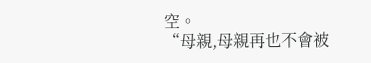空。
“母親,母親再也不會被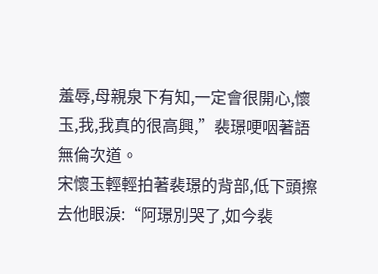羞辱,母親泉下有知,一定會很開心,懷玉,我,我真的很高興,”裴璟哽咽著語無倫次道。
宋懷玉輕輕拍著裴璟的背部,低下頭擦去他眼淚:“阿璟別哭了,如今裴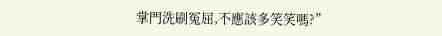掌門洗刷冤屈,不應該多笑笑嗎?”